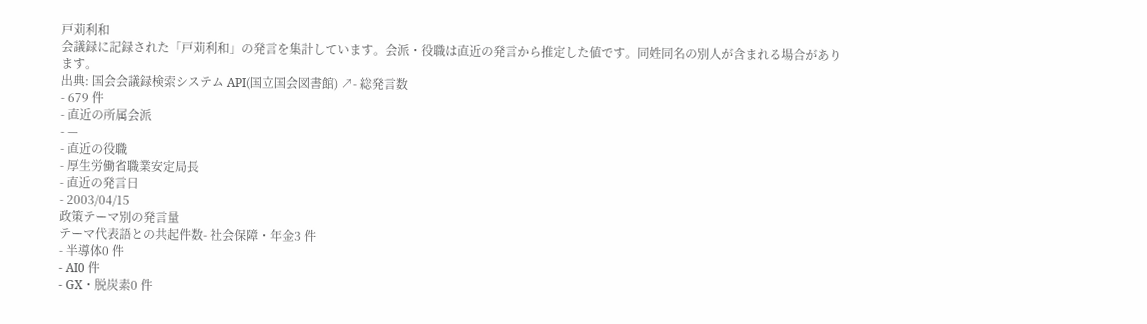戸苅利和
会議録に記録された「戸苅利和」の発言を集計しています。会派・役職は直近の発言から推定した値です。同姓同名の別人が含まれる場合があります。
出典: 国会会議録検索システム API(国立国会図書館) ↗- 総発言数
- 679 件
- 直近の所属会派
- —
- 直近の役職
- 厚生労働省職業安定局長
- 直近の発言日
- 2003/04/15
政策テーマ別の発言量
テーマ代表語との共起件数- 社会保障・年金3 件
- 半導体0 件
- AI0 件
- GX・脱炭素0 件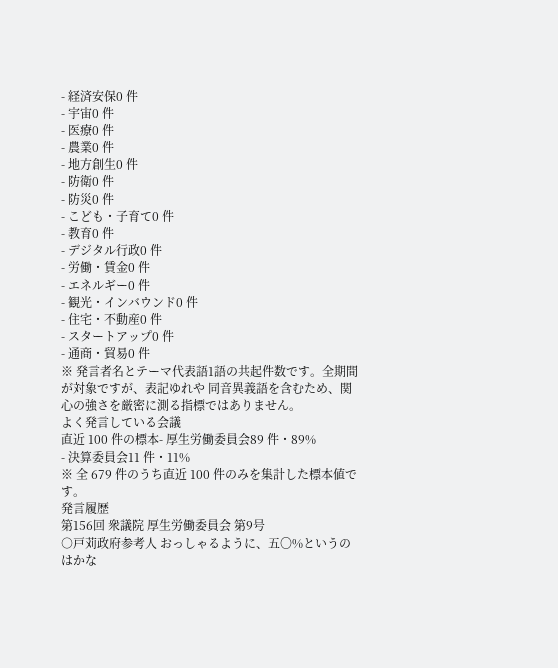- 経済安保0 件
- 宇宙0 件
- 医療0 件
- 農業0 件
- 地方創生0 件
- 防衛0 件
- 防災0 件
- こども・子育て0 件
- 教育0 件
- デジタル行政0 件
- 労働・賃金0 件
- エネルギー0 件
- 観光・インバウンド0 件
- 住宅・不動産0 件
- スタートアップ0 件
- 通商・貿易0 件
※ 発言者名とテーマ代表語1語の共起件数です。全期間が対象ですが、表記ゆれや 同音異義語を含むため、関心の強さを厳密に測る指標ではありません。
よく発言している会議
直近 100 件の標本- 厚生労働委員会89 件・89%
- 決算委員会11 件・11%
※ 全 679 件のうち直近 100 件のみを集計した標本値です。
発言履歴
第156回 衆議院 厚生労働委員会 第9号
○戸苅政府参考人 おっしゃるように、五〇%というのはかな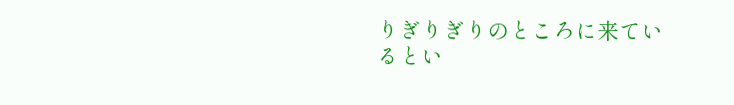りぎりぎりのところに来ているとい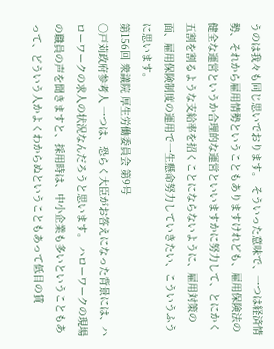うのは我々も同じ思いでおります。 そういった意味で、一つは経済情勢、それから雇用情勢ということもありますけれども、雇用保険法の健全な運営というか合理的な運営といいますかに努力して、とにかく五割を割るような支給率を招くことにならないように、雇用対策の面、雇用保険制度の運用で一生懸命努力していきたい、こういうふうに思います。
第156回 衆議院 厚生労働委員会 第9号
○戸苅政府参考人 一つは、恐らく大臣がお答えになった背景には、ハローワークの求人の状況なんだろうと思います。 ハローワークの現場の職員の声を聞きますと、採用時は、中小企業も多いということもあって、どういう人かよくわからぬということもあって低目の賃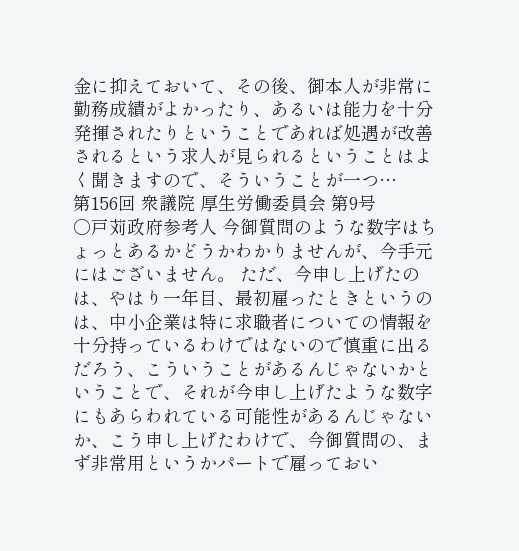金に抑えておいて、その後、御本人が非常に勤務成績がよかったり、あるいは能力を十分発揮されたりということであれば処遇が改善されるという求人が見られるということはよく聞きますので、そういうことが一つ…
第156回 衆議院 厚生労働委員会 第9号
○戸苅政府参考人 今御質問のような数字はちょっとあるかどうかわかりませんが、今手元にはございません。 ただ、今申し上げたのは、やはり一年目、最初雇ったときというのは、中小企業は特に求職者についての情報を十分持っているわけではないので慎重に出るだろう、こういうことがあるんじゃないかということで、それが今申し上げたような数字にもあらわれている可能性があるんじゃないか、こう申し上げたわけで、今御質問の、まず非常用というかパートで雇っておい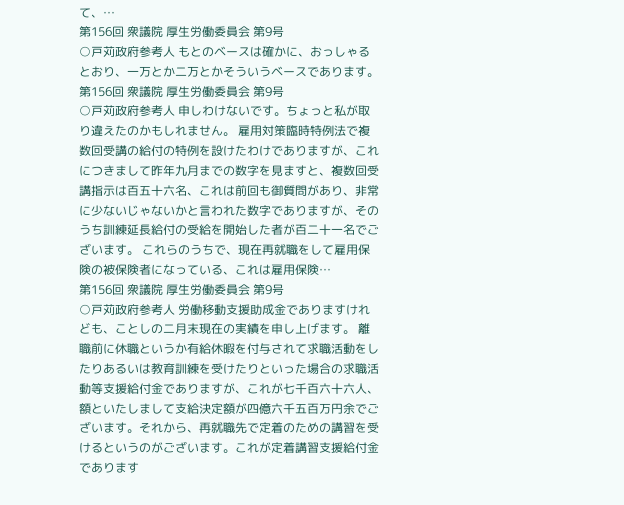て、…
第156回 衆議院 厚生労働委員会 第9号
○戸苅政府参考人 もとのベースは確かに、おっしゃるとおり、一万とか二万とかそういうベースであります。
第156回 衆議院 厚生労働委員会 第9号
○戸苅政府参考人 申しわけないです。ちょっと私が取り違えたのかもしれません。 雇用対策臨時特例法で複数回受講の給付の特例を設けたわけでありますが、これにつきまして昨年九月までの数字を見ますと、複数回受講指示は百五十六名、これは前回も御質問があり、非常に少ないじゃないかと言われた数字でありますが、そのうち訓練延長給付の受給を開始した者が百二十一名でございます。 これらのうちで、現在再就職をして雇用保険の被保険者になっている、これは雇用保険…
第156回 衆議院 厚生労働委員会 第9号
○戸苅政府参考人 労働移動支援助成金でありますけれども、ことしの二月末現在の実績を申し上げます。 離職前に休職というか有給休暇を付与されて求職活動をしたりあるいは教育訓練を受けたりといった場合の求職活動等支援給付金でありますが、これが七千百六十六人、額といたしまして支給決定額が四億六千五百万円余でございます。それから、再就職先で定着のための講習を受けるというのがございます。これが定着講習支援給付金であります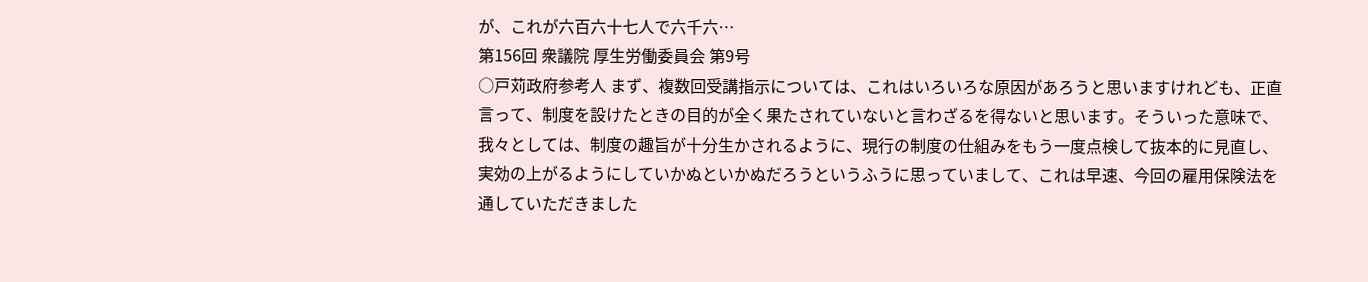が、これが六百六十七人で六千六…
第156回 衆議院 厚生労働委員会 第9号
○戸苅政府参考人 まず、複数回受講指示については、これはいろいろな原因があろうと思いますけれども、正直言って、制度を設けたときの目的が全く果たされていないと言わざるを得ないと思います。そういった意味で、我々としては、制度の趣旨が十分生かされるように、現行の制度の仕組みをもう一度点検して抜本的に見直し、実効の上がるようにしていかぬといかぬだろうというふうに思っていまして、これは早速、今回の雇用保険法を通していただきました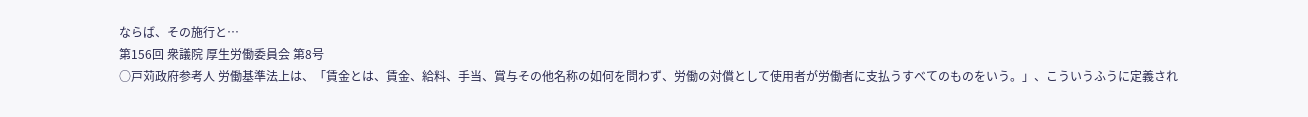ならば、その施行と…
第156回 衆議院 厚生労働委員会 第8号
○戸苅政府参考人 労働基準法上は、「賃金とは、賃金、給料、手当、賞与その他名称の如何を問わず、労働の対償として使用者が労働者に支払うすべてのものをいう。」、こういうふうに定義され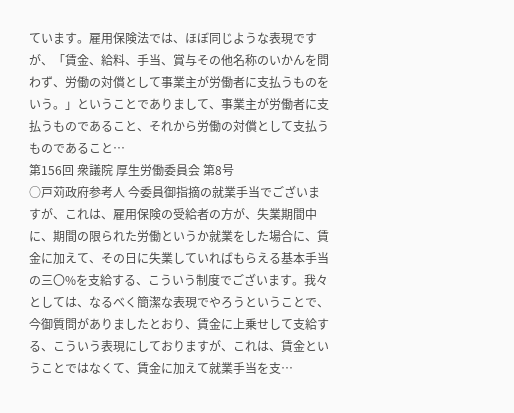ています。雇用保険法では、ほぼ同じような表現ですが、「賃金、給料、手当、賞与その他名称のいかんを問わず、労働の対償として事業主が労働者に支払うものをいう。」ということでありまして、事業主が労働者に支払うものであること、それから労働の対償として支払うものであること…
第156回 衆議院 厚生労働委員会 第8号
○戸苅政府参考人 今委員御指摘の就業手当でございますが、これは、雇用保険の受給者の方が、失業期間中に、期間の限られた労働というか就業をした場合に、賃金に加えて、その日に失業していればもらえる基本手当の三〇%を支給する、こういう制度でございます。我々としては、なるべく簡潔な表現でやろうということで、今御質問がありましたとおり、賃金に上乗せして支給する、こういう表現にしておりますが、これは、賃金ということではなくて、賃金に加えて就業手当を支…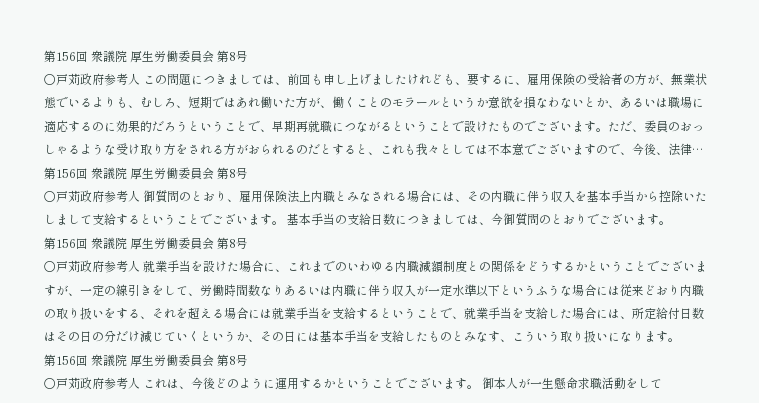第156回 衆議院 厚生労働委員会 第8号
○戸苅政府参考人 この問題につきましては、前回も申し上げましたけれども、要するに、雇用保険の受給者の方が、無業状態でいるよりも、むしろ、短期ではあれ働いた方が、働くことのモラールというか意欲を損なわないとか、あるいは職場に適応するのに効果的だろうということで、早期再就職につながるということで設けたものでございます。ただ、委員のおっしゃるような受け取り方をされる方がおられるのだとすると、これも我々としては不本意でございますので、今後、法律…
第156回 衆議院 厚生労働委員会 第8号
○戸苅政府参考人 御質問のとおり、雇用保険法上内職とみなされる場合には、その内職に伴う収入を基本手当から控除いたしまして支給するということでございます。 基本手当の支給日数につきましては、今御質問のとおりでございます。
第156回 衆議院 厚生労働委員会 第8号
○戸苅政府参考人 就業手当を設けた場合に、これまでのいわゆる内職減額制度との関係をどうするかということでございますが、一定の線引きをして、労働時間数なりあるいは内職に伴う収入が一定水準以下というふうな場合には従来どおり内職の取り扱いをする、それを超える場合には就業手当を支給するということで、就業手当を支給した場合には、所定給付日数はその日の分だけ減じていくというか、その日には基本手当を支給したものとみなす、こういう取り扱いになります。
第156回 衆議院 厚生労働委員会 第8号
○戸苅政府参考人 これは、今後どのように運用するかということでございます。 御本人が一生懸命求職活動をして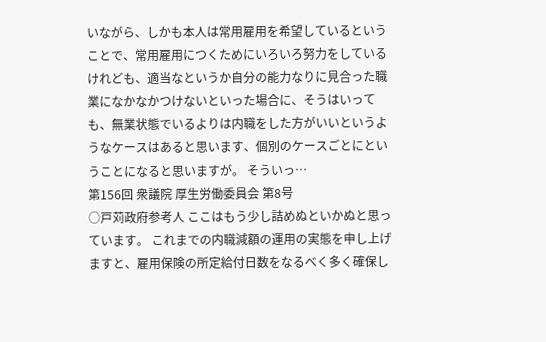いながら、しかも本人は常用雇用を希望しているということで、常用雇用につくためにいろいろ努力をしているけれども、適当なというか自分の能力なりに見合った職業になかなかつけないといった場合に、そうはいっても、無業状態でいるよりは内職をした方がいいというようなケースはあると思います、個別のケースごとにということになると思いますが。 そういっ…
第156回 衆議院 厚生労働委員会 第8号
○戸苅政府参考人 ここはもう少し詰めぬといかぬと思っています。 これまでの内職減額の運用の実態を申し上げますと、雇用保険の所定給付日数をなるべく多く確保し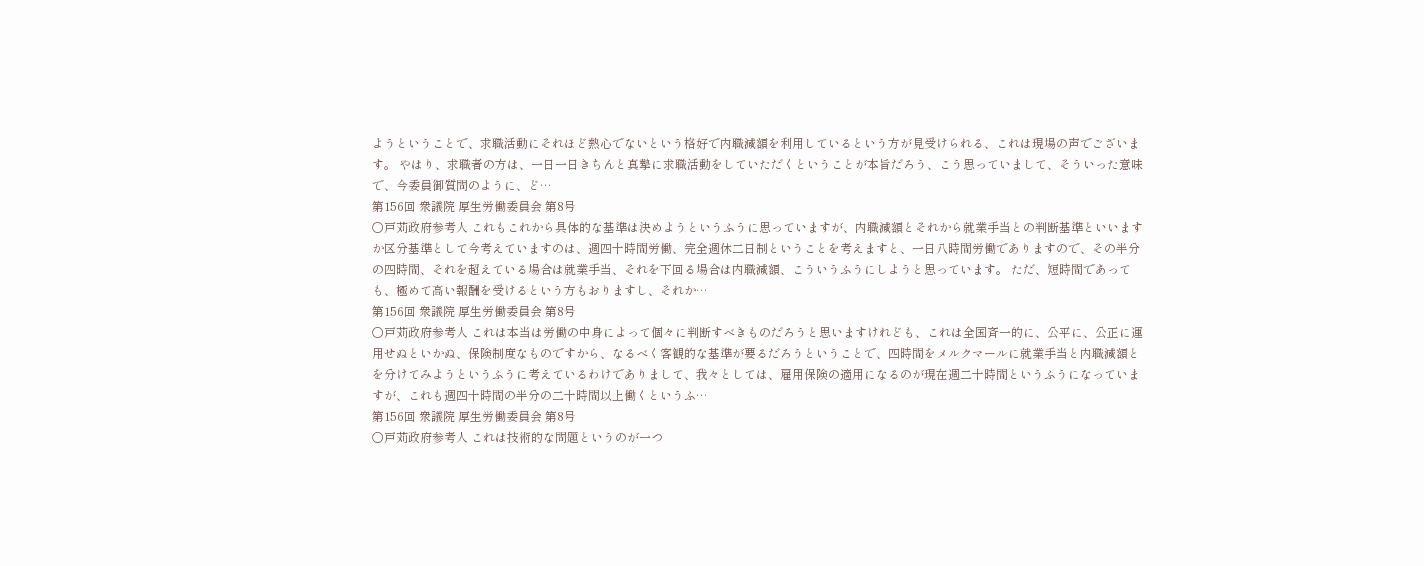ようということで、求職活動にそれほど熱心でないという格好で内職減額を利用しているという方が見受けられる、これは現場の声でございます。 やはり、求職者の方は、一日一日きちんと真摯に求職活動をしていただくということが本旨だろう、こう思っていまして、そういった意味で、今委員御質問のように、ど…
第156回 衆議院 厚生労働委員会 第8号
○戸苅政府参考人 これもこれから具体的な基準は決めようというふうに思っていますが、内職減額とそれから就業手当との判断基準といいますか区分基準として今考えていますのは、週四十時間労働、完全週休二日制ということを考えますと、一日八時間労働でありますので、その半分の四時間、それを超えている場合は就業手当、それを下回る場合は内職減額、こういうふうにしようと思っています。 ただ、短時間であっても、極めて高い報酬を受けるという方もおりますし、それか…
第156回 衆議院 厚生労働委員会 第8号
○戸苅政府参考人 これは本当は労働の中身によって個々に判断すべきものだろうと思いますけれども、これは全国斉一的に、公平に、公正に運用せぬといかぬ、保険制度なものですから、なるべく客観的な基準が要るだろうということで、四時間をメルクマールに就業手当と内職減額とを分けてみようというふうに考えているわけでありまして、我々としては、雇用保険の適用になるのが現在週二十時間というふうになっていますが、これも週四十時間の半分の二十時間以上働くというふ…
第156回 衆議院 厚生労働委員会 第8号
○戸苅政府参考人 これは技術的な問題というのが一つ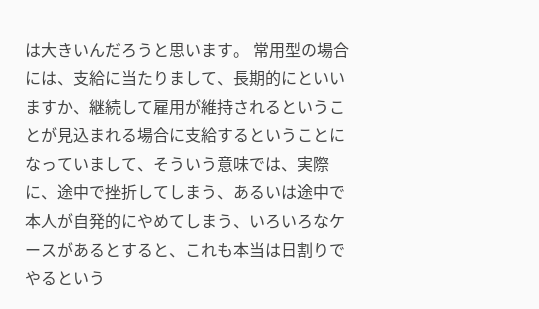は大きいんだろうと思います。 常用型の場合には、支給に当たりまして、長期的にといいますか、継続して雇用が維持されるということが見込まれる場合に支給するということになっていまして、そういう意味では、実際に、途中で挫折してしまう、あるいは途中で本人が自発的にやめてしまう、いろいろなケースがあるとすると、これも本当は日割りでやるという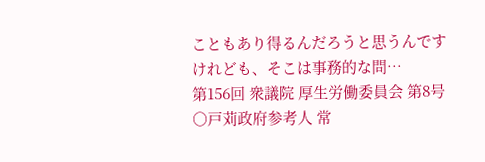こともあり得るんだろうと思うんですけれども、そこは事務的な問…
第156回 衆議院 厚生労働委員会 第8号
○戸苅政府参考人 常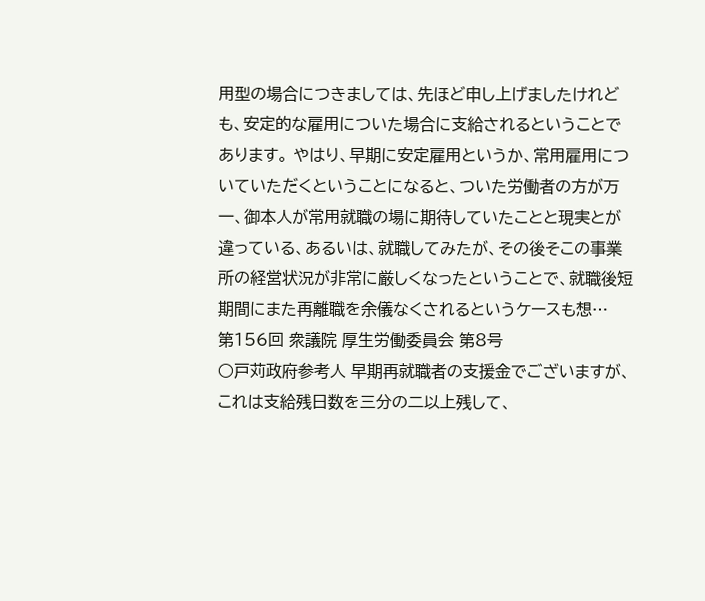用型の場合につきましては、先ほど申し上げましたけれども、安定的な雇用についた場合に支給されるということであります。 やはり、早期に安定雇用というか、常用雇用についていただくということになると、ついた労働者の方が万一、御本人が常用就職の場に期待していたことと現実とが違っている、あるいは、就職してみたが、その後そこの事業所の経営状況が非常に厳しくなったということで、就職後短期間にまた再離職を余儀なくされるというケースも想…
第156回 衆議院 厚生労働委員会 第8号
○戸苅政府参考人 早期再就職者の支援金でございますが、これは支給残日数を三分の二以上残して、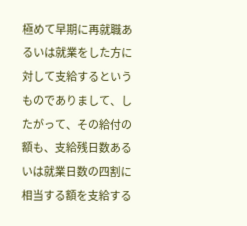極めて早期に再就職あるいは就業をした方に対して支給するというものでありまして、したがって、その給付の額も、支給残日数あるいは就業日数の四割に相当する額を支給する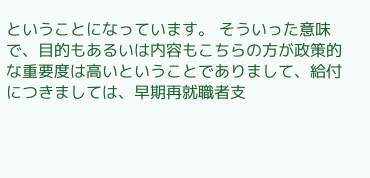ということになっています。 そういった意味で、目的もあるいは内容もこちらの方が政策的な重要度は高いということでありまして、給付につきましては、早期再就職者支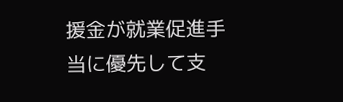援金が就業促進手当に優先して支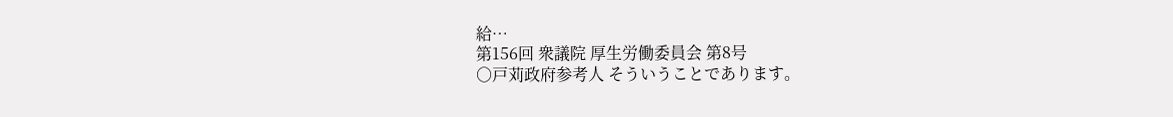給…
第156回 衆議院 厚生労働委員会 第8号
○戸苅政府参考人 そういうことであります。